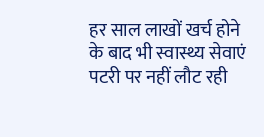हर साल लाखों खर्च होने के बाद भी स्वास्थ्य सेवाएं पटरी पर नहीं लौट रही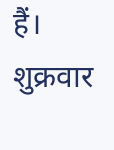हैं। शुक्रवार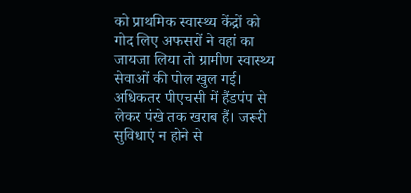को प्राथमिक स्वास्थ्य केंद्रों को गोद लिए अफसरों ने वहां का जायजा लिया तो ग्रामीण स्वास्थ्य सेवाओं की पोल खुल गई। अधिकतर पीएचसी में हैंडपंप से लेकर पंखे तक खराब हैं। जरूरी सुविधाएं न होने से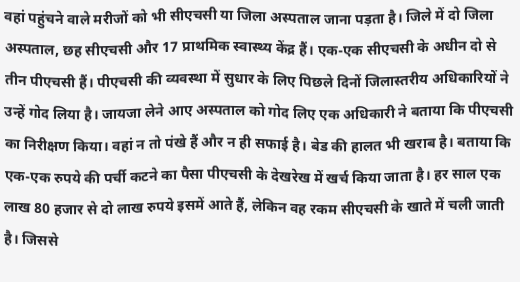वहां पहुंचने वाले मरीजों को भी सीएचसी या जिला अस्पताल जाना पड़ता है। जिले में दो जिला अस्पताल, छह सीएचसी और 17 प्राथमिक स्वास्थ्य केंद्र हैं। एक-एक सीएचसी के अधीन दो से तीन पीएचसी हैं। पीएचसी की व्यवस्था में सुधार के लिए पिछले दिनों जिलास्तरीय अधिकारियों ने उन्हें गोद लिया है। जायजा लेने आए अस्पताल को गोद लिए एक अधिकारी ने बताया कि पीएचसी का निरीक्षण किया। वहां न तो पंखे हैं और न ही सफाई है। बेड की हालत भी खराब है। बताया कि एक-एक रुपये की पर्ची कटने का पैसा पीएचसी के देखरेख में खर्च किया जाता है। हर साल एक लाख 80 हजार से दो लाख रुपये इसमें आते हैं, लेकिन वह रकम सीएचसी के खाते में चली जाती है। जिससे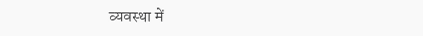व्यवस्था में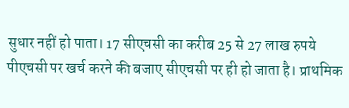सुधार नहीं हो पाता। 17 सीएचसी का करीब 25 से 27 लाख रुपये पीएचसी पर खर्च करने की बजाए सीएचसी पर ही हो जाता है। प्राथमिक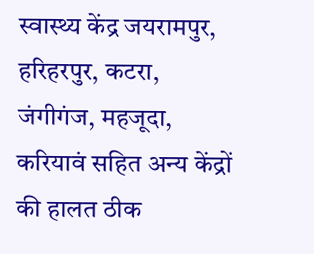स्वास्थ्य केंद्र जयरामपुर, हरिहरपुर, कटरा, जंगीगंज, महजूदा, करियावं सहित अन्य केंद्रों की हालत ठीक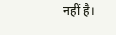नहीं है।